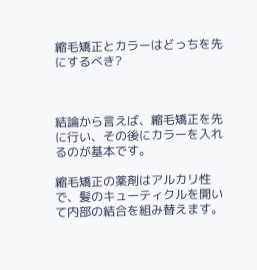縮毛矯正とカラーはどっちを先にするべき?



結論から言えば、縮毛矯正を先に行い、その後にカラーを入れるのが基本です。

縮毛矯正の薬剤はアルカリ性で、髪のキューティクルを開いて内部の結合を組み替えます。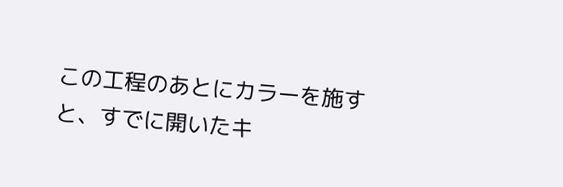この工程のあとにカラーを施すと、すでに開いたキ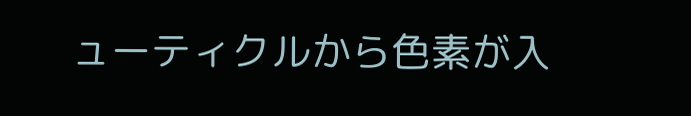ューティクルから色素が入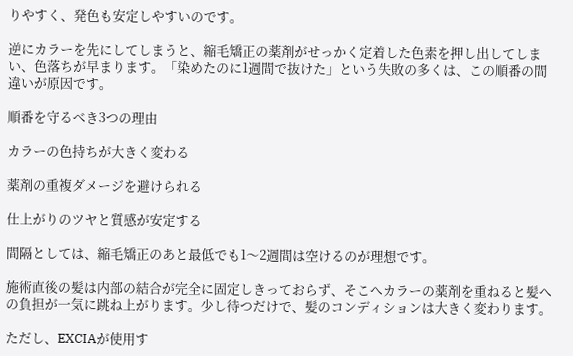りやすく、発色も安定しやすいのです。

逆にカラーを先にしてしまうと、縮毛矯正の薬剤がせっかく定着した色素を押し出してしまい、色落ちが早まります。「染めたのに1週間で抜けた」という失敗の多くは、この順番の間違いが原因です。

順番を守るべき3つの理由

カラーの色持ちが大きく変わる

薬剤の重複ダメージを避けられる

仕上がりのツヤと質感が安定する

間隔としては、縮毛矯正のあと最低でも1〜2週間は空けるのが理想です。

施術直後の髪は内部の結合が完全に固定しきっておらず、そこへカラーの薬剤を重ねると髪への負担が一気に跳ね上がります。少し待つだけで、髪のコンディションは大きく変わります。

ただし、EXCIAが使用す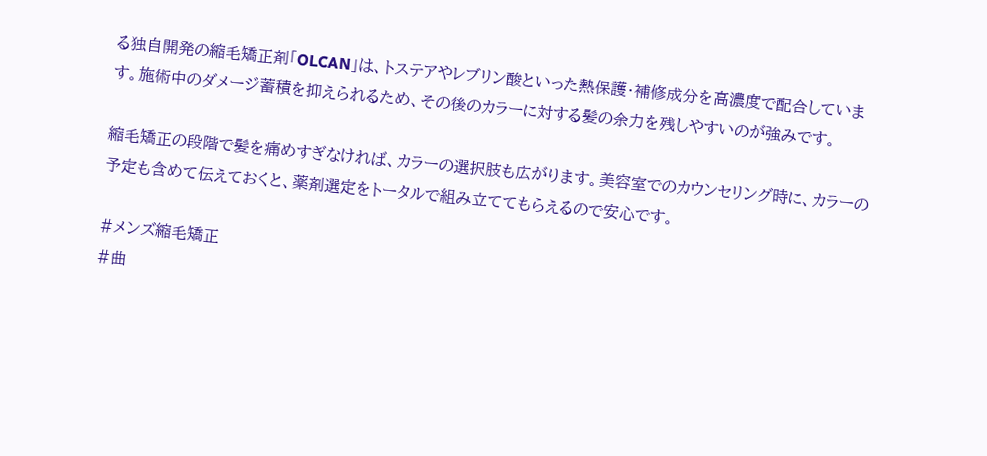る独自開発の縮毛矯正剤「OLCAN」は、トステアやレブリン酸といった熱保護・補修成分を高濃度で配合しています。施術中のダメージ蓄積を抑えられるため、その後のカラーに対する髪の余力を残しやすいのが強みです。

縮毛矯正の段階で髪を痛めすぎなければ、カラーの選択肢も広がります。美容室でのカウンセリング時に、カラーの予定も含めて伝えておくと、薬剤選定をトータルで組み立ててもらえるので安心です。

#メンズ縮毛矯正
#曲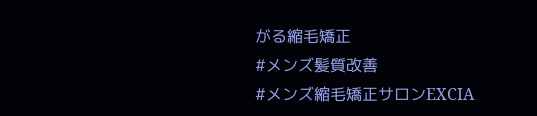がる縮毛矯正
#メンズ髪質改善
#メンズ縮毛矯正サロンEXCIA